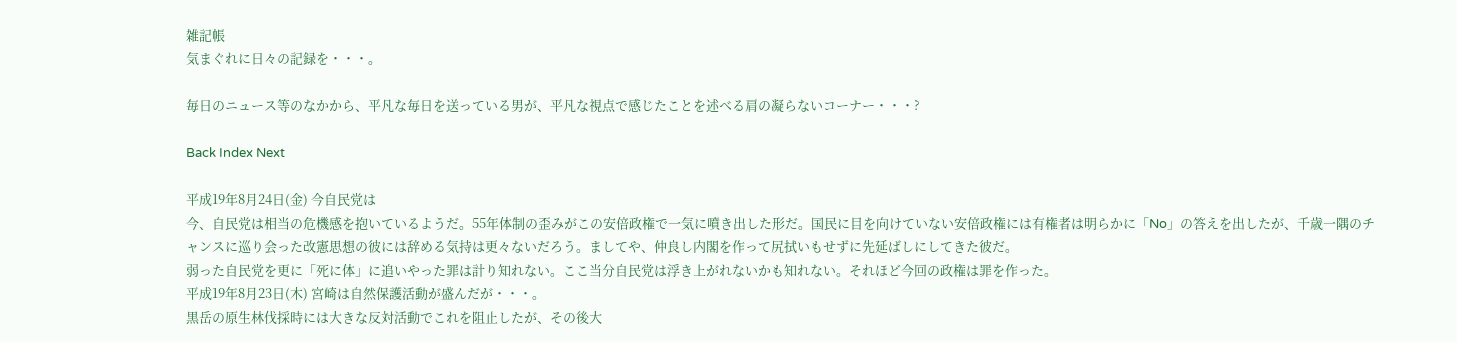雑記帳
気まぐれに日々の記録を・・・。

毎日のニュース等のなかから、平凡な毎日を送っている男が、平凡な視点で感じたことを述べる肩の凝らないコーナー・・・?

Back Index Next

平成19年8月24日(金) 今自民党は
今、自民党は相当の危機感を抱いているようだ。55年体制の歪みがこの安倍政権で一気に噴き出した形だ。国民に目を向けていない安倍政権には有権者は明らかに「No」の答えを出したが、千歳一隅のチャンスに巡り会った改憲思想の彼には辞める気持は更々ないだろう。ましてや、仲良し内閣を作って尻拭いもせずに先延ばしにしてきた彼だ。
弱った自民党を更に「死に体」に追いやった罪は計り知れない。ここ当分自民党は浮き上がれないかも知れない。それほど今回の政権は罪を作った。
平成19年8月23日(木) 宮崎は自然保護活動が盛んだが・・・。
黒岳の原生林伐採時には大きな反対活動でこれを阻止したが、その後大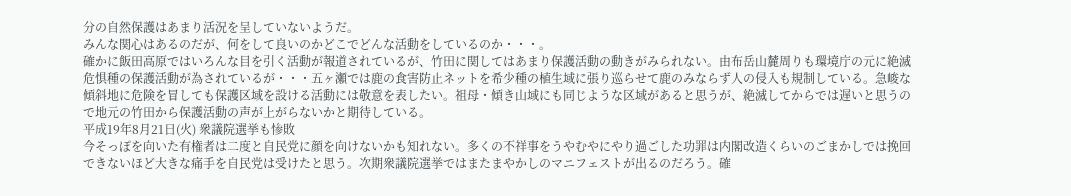分の自然保護はあまり活況を呈していないようだ。
みんな関心はあるのだが、何をして良いのかどこでどんな活動をしているのか・・・。
確かに飯田高原ではいろんな目を引く活動が報道されているが、竹田に関してはあまり保護活動の動きがみられない。由布岳山麓周りも環境庁の元に絶滅危惧種の保護活動が為されているが・・・五ヶ瀬では鹿の食害防止ネットを希少種の植生域に張り巡らせて鹿のみならず人の侵入も規制している。急峻な傾斜地に危険を冒しても保護区域を設ける活動には敬意を表したい。祖母・傾き山域にも同じような区域があると思うが、絶滅してからでは遅いと思うので地元の竹田から保護活動の声が上がらないかと期待している。
平成19年8月21日(火) 衆議院選挙も惨敗
今そっぽを向いた有権者は二度と自民党に顔を向けないかも知れない。多くの不祥事をうやむやにやり過ごした功罪は内閣改造くらいのごまかしでは挽回できないほど大きな痛手を自民党は受けたと思う。次期衆議院選挙ではまたまやかしのマニフェストが出るのだろう。確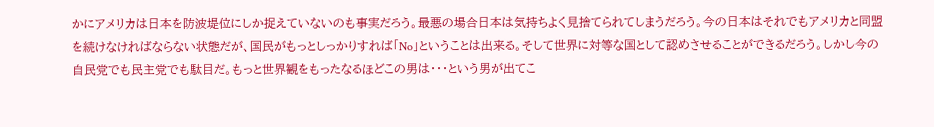かにアメリカは日本を防波堤位にしか捉えていないのも事実だろう。最悪の場合日本は気持ちよく見捨てられてしまうだろう。今の日本はそれでもアメリカと同盟を続けなければならない状態だが、国民がもっとしっかりすれば「No」ということは出来る。そして世界に対等な国として認めさせることができるだろう。しかし今の自民党でも民主党でも駄目だ。もっと世界観をもったなるほどこの男は・・・という男が出てこ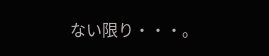ない限り・・・。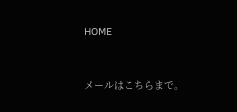HOME


メールはこちらまで。